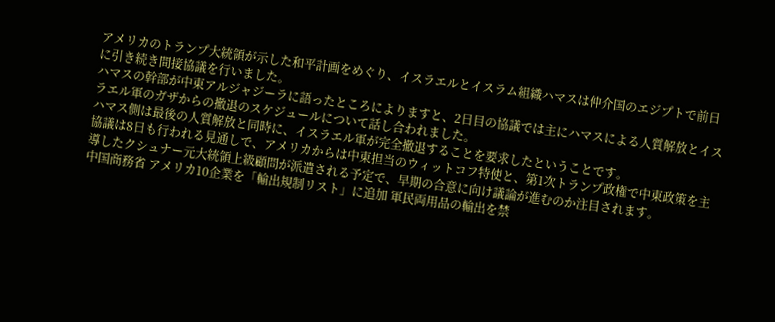アメリカのトランプ大統領が示した和平計画をめぐり、イスラエルとイスラム組織ハマスは仲介国のエジプトで前日に引き続き間接協議を行いました。
ハマスの幹部が中東アルジャジーラに語ったところによりますと、2日目の協議では主にハマスによる人質解放とイスラエル軍のガザからの撤退のスケジュールについて話し合われました。
ハマス側は最後の人質解放と同時に、イスラエル軍が完全撤退することを要求したということです。
協議は8日も行われる見通しで、アメリカからは中東担当のウィットコフ特使と、第1次トランプ政権で中東政策を主導したクシュナー元大統領上級顧問が派遣される予定で、早期の合意に向け議論が進むのか注目されます。
中国商務省 アメリカ10企業を「輸出規制リスト」に追加 軍民両用品の輸出を禁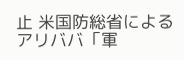止 米国防総省によるアリババ「軍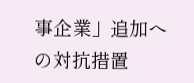事企業」追加への対抗措置